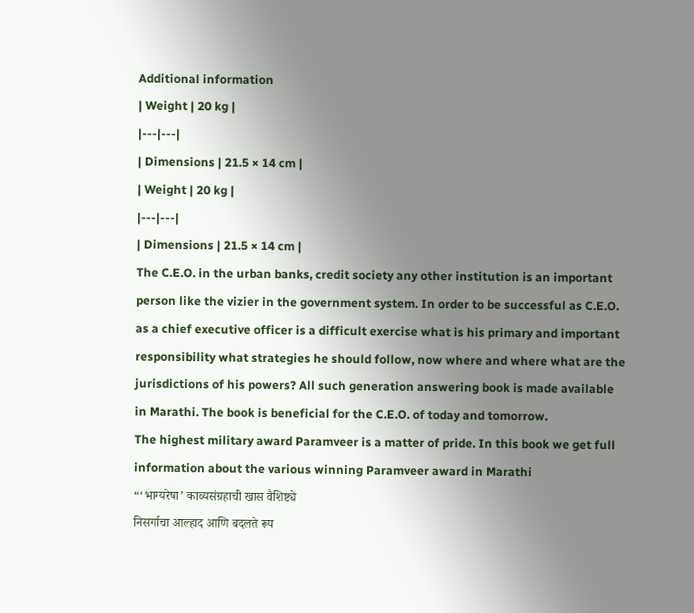Additional information
| Weight | 20 kg |
|---|---|
| Dimensions | 21.5 × 14 cm |
| Weight | 20 kg |
|---|---|
| Dimensions | 21.5 × 14 cm |
The C.E.O. in the urban banks, credit society any other institution is an important person like the vizier in the government system. In order to be successful as C.E.O. as a chief executive officer is a difficult exercise what is his primary and important responsibility what strategies he should follow, now where and where what are the jurisdictions of his powers? All such generation answering book is made available in Marathi. The book is beneficial for the C.E.O. of today and tomorrow.
The highest military award Paramveer is a matter of pride. In this book we get full information about the various winning Paramveer award in Marathi
“‘भाग्यरेषा’ काव्यसंग्रहाची खास वैशिष्ट्ये
निसर्गाचा आल्हाद आणि बदलते रूप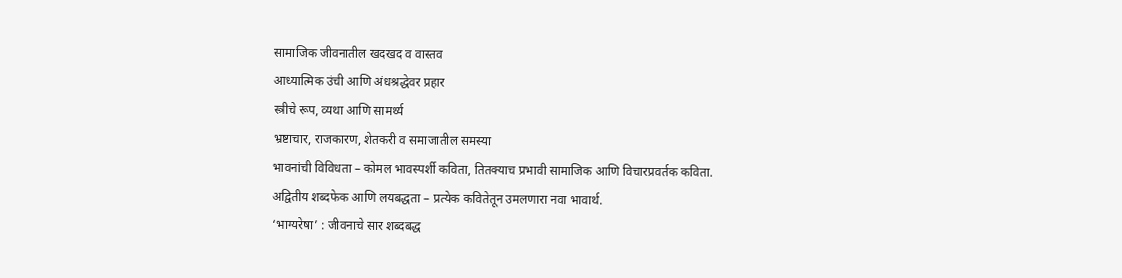सामाजिक जीवनातील खदखद व वास्तव
आध्यात्मिक उंची आणि अंधश्रद्धेवर प्रहार
स्त्रीचे रूप, व्यथा आणि सामर्थ्य
भ्रष्टाचार, राजकारण, शेतकरी व समाजातील समस्या
भावनांची विविधता – कोमल भावस्पर्शी कविता, तितक्याच प्रभावी सामाजिक आणि विचारप्रवर्तक कविता.
अद्वितीय शब्दफेक आणि लयबद्धता – प्रत्येक कवितेतून उमलणारा नवा भावार्थ.
‘भाग्यरेषा’ : जीवनाचे सार शब्दबद्ध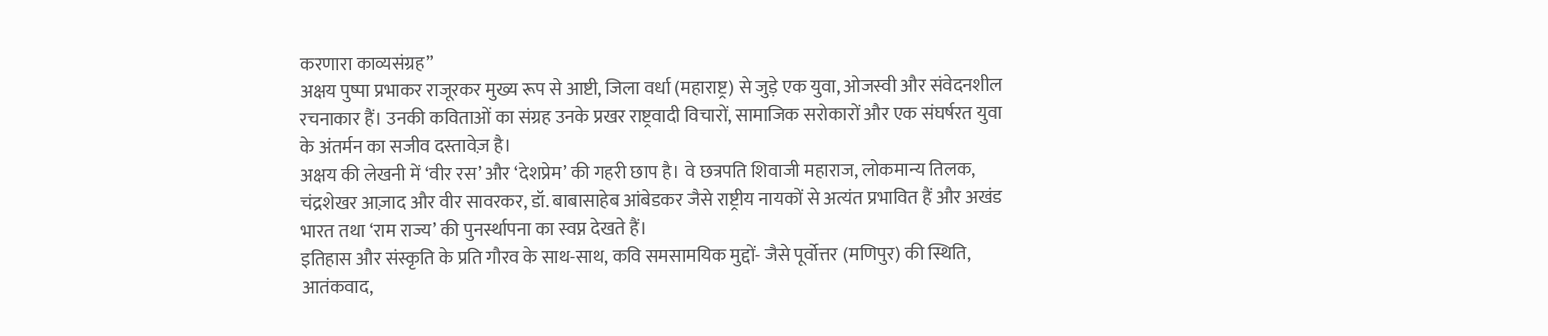करणारा काव्यसंग्रह”
अक्षय पुष्पा प्रभाकर राजूरकर मुख्य रूप से आष्टी, जिला वर्धा (महाराष्ट्र) से जुड़े एक युवा, ओजस्वी और संवेदनशील रचनाकार हैं। उनकी कविताओं का संग्रह उनके प्रखर राष्ट्रवादी विचारों, सामाजिक सरोकारों और एक संघर्षरत युवा के अंतर्मन का सजीव दस्तावेज़ है।
अक्षय की लेखनी में ‘वीर रस’ और ‘देशप्रेम’ की गहरी छाप है। वे छत्रपति शिवाजी महाराज, लोकमान्य तिलक, चंद्रशेखर आज़ाद और वीर सावरकर, डॉ. बाबासाहेब आंबेडकर जैसे राष्ट्रीय नायकों से अत्यंत प्रभावित हैं और अखंड भारत तथा ‘राम राज्य’ की पुनर्स्थापना का स्वप्न देखते हैं।
इतिहास और संस्कृति के प्रति गौरव के साथ-साथ, कवि समसामयिक मुद्दों- जैसे पूर्वोत्तर (मणिपुर) की स्थिति, आतंकवाद,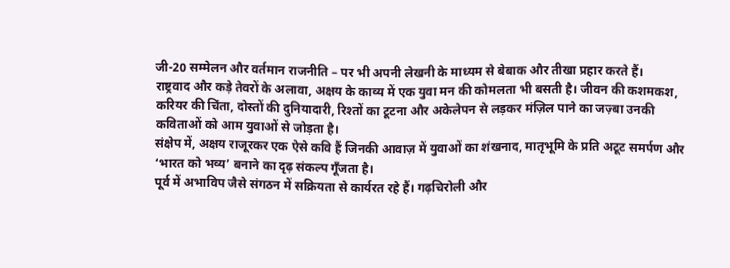जी-20 सम्मेलन और वर्तमान राजनीति – पर भी अपनी लेखनी के माध्यम से बेबाक और तीखा प्रहार करते हैं।
राष्ट्रवाद और कड़े तेवरों के अलावा, अक्षय के काव्य में एक युवा मन की कोमलता भी बसती है। जीवन की कशमकश, करियर की चिंता, दोस्तों की दुनियादारी, रिश्तों का टूटना और अकेलेपन से लड़कर मंज़िल पाने का जज़्बा उनकी कविताओं को आम युवाओं से जोड़ता है।
संक्षेप में, अक्षय राजूरकर एक ऐसे कवि हैं जिनकी आवाज़ में युवाओं का शंखनाद, मातृभूमि के प्रति अटूट समर्पण और ‘भारत को भव्य’ बनाने का दृढ़ संकल्प गूँजता है।
पूर्व में अभाविप जैसे संगठन में सक्रियता से कार्यरत रहे हैं। गढ़चिरोली और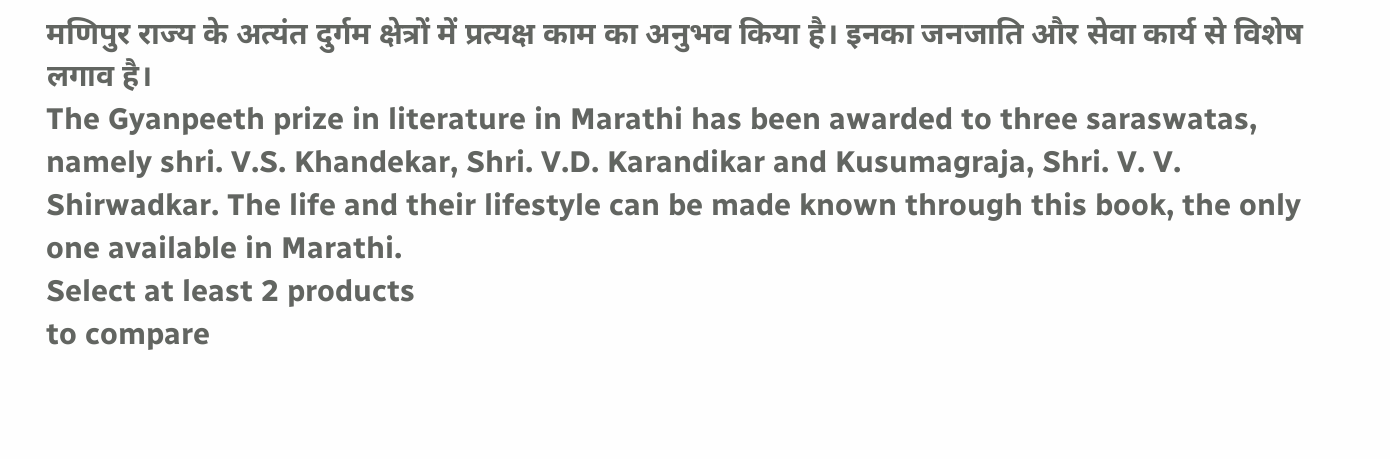मणिपुर राज्य के अत्यंत दुर्गम क्षेत्रों में प्रत्यक्ष काम का अनुभव किया है। इनका जनजाति और सेवा कार्य से विशेष लगाव है।
The Gyanpeeth prize in literature in Marathi has been awarded to three saraswatas, namely shri. V.S. Khandekar, Shri. V.D. Karandikar and Kusumagraja, Shri. V. V. Shirwadkar. The life and their lifestyle can be made known through this book, the only one available in Marathi.
Select at least 2 products
to compare